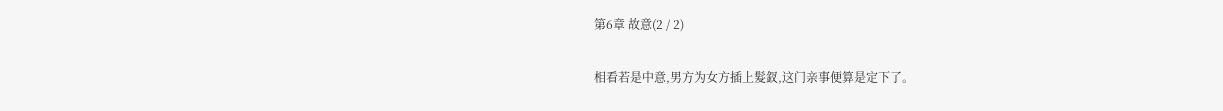第6章 故意(2 / 2)

相看若是中意,男方为女方插上髮釵,这门亲事便算是定下了。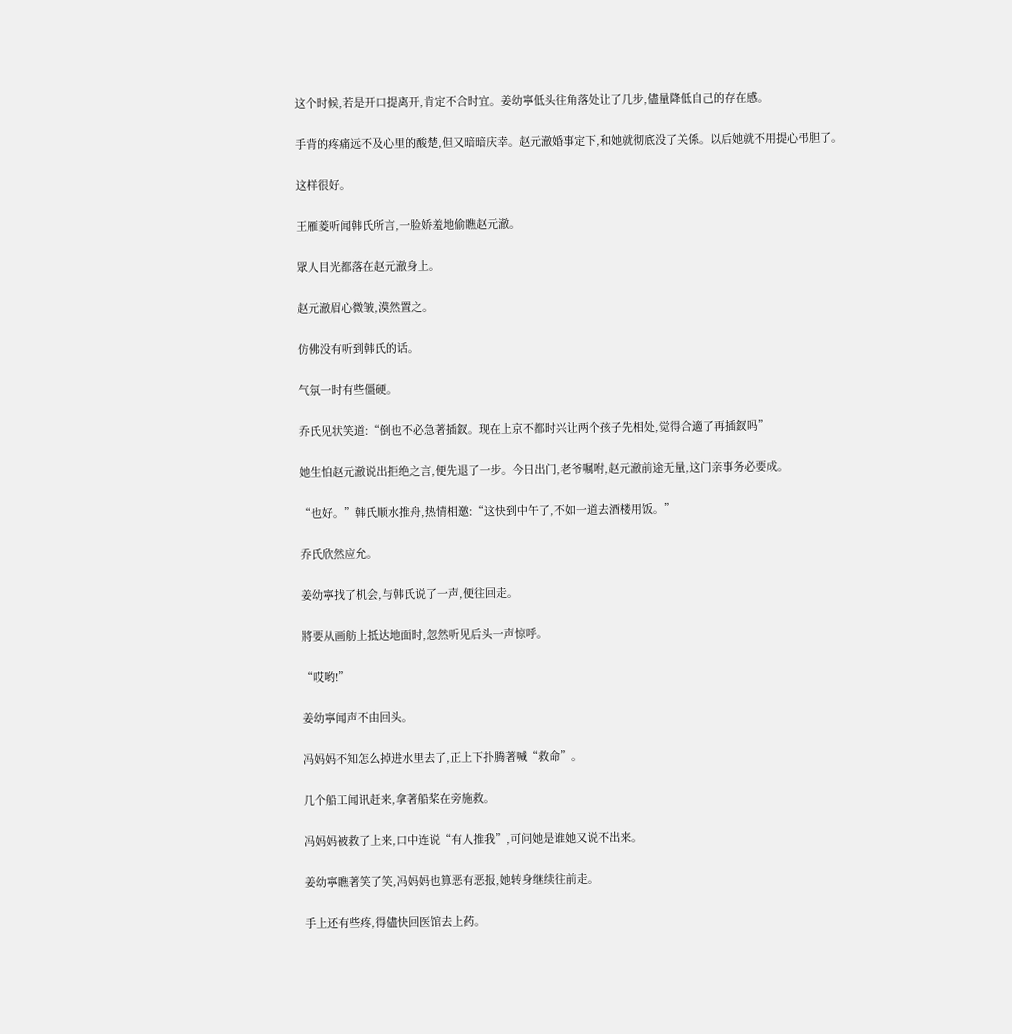这个时候,若是开口提离开,肯定不合时宜。姜幼寧低头往角落处让了几步,儘量降低自己的存在感。

手背的疼痛远不及心里的酸楚,但又暗暗庆幸。赵元澈婚事定下,和她就彻底没了关係。以后她就不用提心弔胆了。

这样很好。

王雁菱听闻韩氏所言,一脸娇羞地偷瞧赵元澈。

眾人目光都落在赵元澈身上。

赵元澈眉心微皱,漠然置之。

仿佛没有听到韩氏的话。

气氛一时有些僵硬。

乔氏见状笑道:“倒也不必急著插釵。现在上京不都时兴让两个孩子先相处,觉得合適了再插釵吗”

她生怕赵元澈说出拒绝之言,便先退了一步。今日出门,老爷嘱咐,赵元澈前途无量,这门亲事务必要成。

“也好。”韩氏顺水推舟,热情相邀:“这快到中午了,不如一道去酒楼用饭。”

乔氏欣然应允。

姜幼寧找了机会,与韩氏说了一声,便往回走。

將要从画舫上抵达地面时,忽然听见后头一声惊呼。

“哎哟!”

姜幼寧闻声不由回头。

冯妈妈不知怎么掉进水里去了,正上下扑腾著喊“救命”。

几个船工闻讯赶来,拿著船桨在旁施救。

冯妈妈被救了上来,口中连说“有人推我”,可问她是谁她又说不出来。

姜幼寧瞧著笑了笑,冯妈妈也算恶有恶报,她转身继续往前走。

手上还有些疼,得儘快回医馆去上药。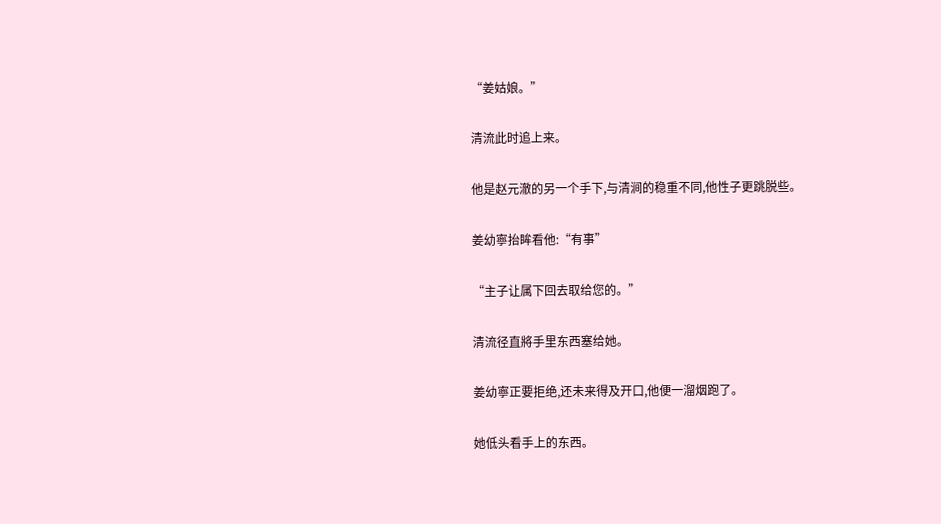“姜姑娘。”

清流此时追上来。

他是赵元澈的另一个手下,与清涧的稳重不同,他性子更跳脱些。

姜幼寧抬眸看他:“有事”

“主子让属下回去取给您的。”

清流径直將手里东西塞给她。

姜幼寧正要拒绝,还未来得及开口,他便一溜烟跑了。

她低头看手上的东西。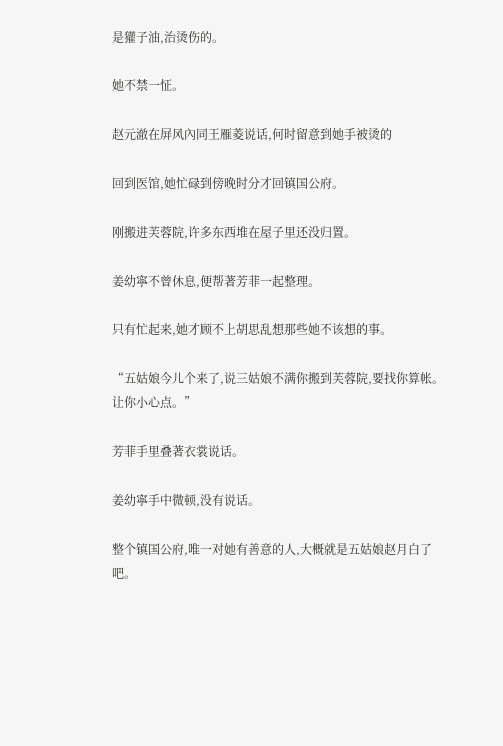是獾子油,治烫伤的。

她不禁一怔。

赵元澈在屏风內同王雁菱说话,何时留意到她手被烫的

回到医馆,她忙碌到傍晚时分才回镇国公府。

刚搬进芙蓉院,许多东西堆在屋子里还没归置。

姜幼寧不曾休息,便帮著芳菲一起整理。

只有忙起来,她才顾不上胡思乱想那些她不该想的事。

“五姑娘今儿个来了,说三姑娘不满你搬到芙蓉院,要找你算帐。让你小心点。”

芳菲手里叠著衣裳说话。

姜幼寧手中微顿,没有说话。

整个镇国公府,唯一对她有善意的人,大概就是五姑娘赵月白了吧。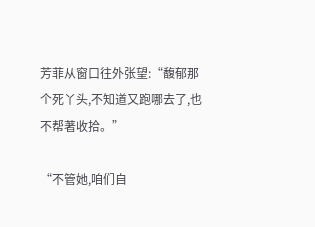芳菲从窗口往外张望:“馥郁那个死丫头,不知道又跑哪去了,也不帮著收拾。”

“不管她,咱们自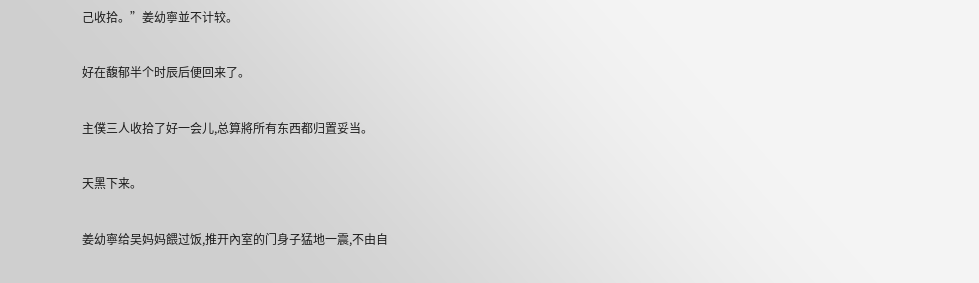己收拾。”姜幼寧並不计较。

好在馥郁半个时辰后便回来了。

主僕三人收拾了好一会儿,总算將所有东西都归置妥当。

天黑下来。

姜幼寧给吴妈妈餵过饭,推开內室的门身子猛地一震,不由自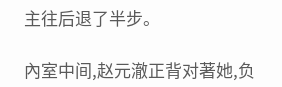主往后退了半步。

內室中间,赵元澈正背对著她,负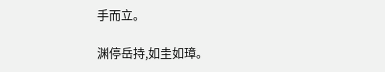手而立。

渊停岳持,如圭如璋。